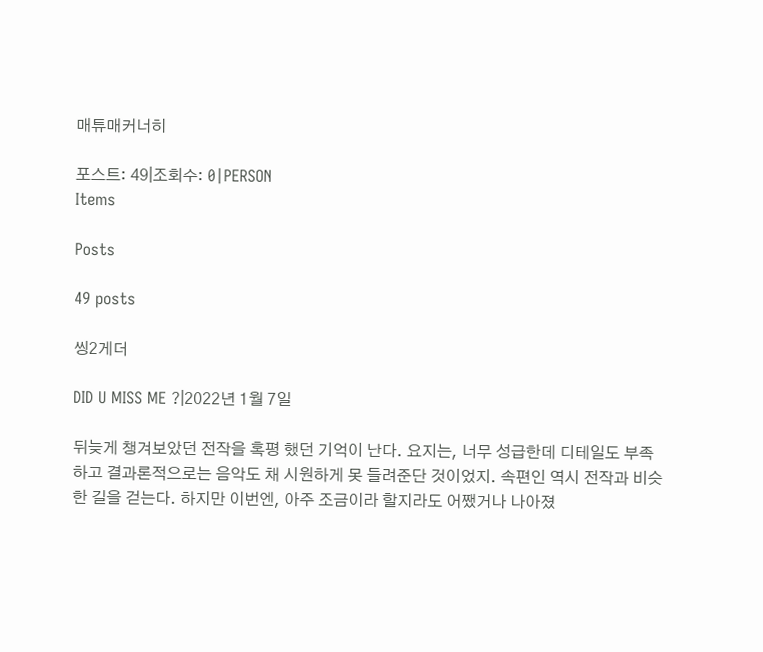매튜매커너히

포스트: 49|조회수: 0|PERSON
Items

Posts

49 posts

씽2게더

DID U MISS ME ?|2022년 1월 7일

뒤늦게 챙겨보았던 전작을 혹평 했던 기억이 난다. 요지는, 너무 성급한데 디테일도 부족하고 결과론적으로는 음악도 채 시원하게 못 들려준단 것이었지. 속편인 역시 전작과 비슷한 길을 걷는다. 하지만 이번엔, 아주 조금이라 할지라도 어쨌거나 나아졌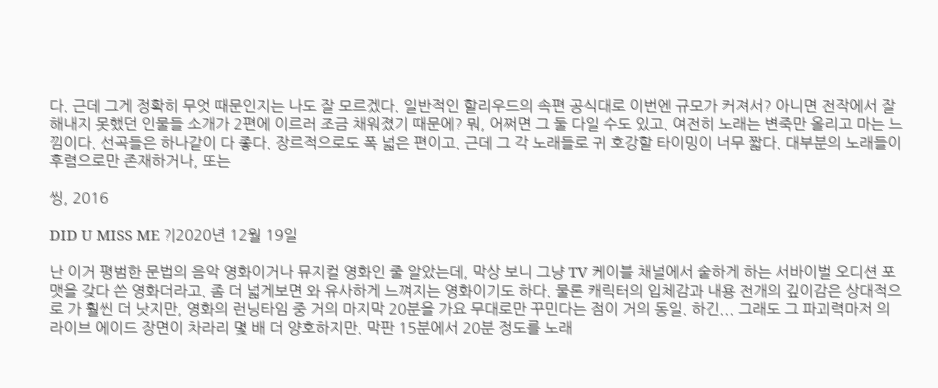다. 근데 그게 정확히 무엇 때문인지는 나도 잘 모르겠다. 일반적인 할리우드의 속편 공식대로 이번엔 규모가 커져서? 아니면 전작에서 잘 해내지 못했던 인물들 소개가 2편에 이르러 조금 채워졌기 때문에? 뭐, 어쩌면 그 둘 다일 수도 있고. 여전히 노래는 변죽만 올리고 마는 느낌이다. 선곡들은 하나같이 다 좋다. 장르적으로도 폭 넓은 편이고. 근데 그 각 노래들로 귀 호강할 타이밍이 너무 짧다. 대부분의 노래들이 후렴으로만 존재하거나, 또는

씽, 2016

DID U MISS ME ?|2020년 12월 19일

난 이거 평범한 문법의 음악 영화이거나 뮤지컬 영화인 줄 알았는데, 막상 보니 그냥 TV 케이블 채널에서 숱하게 하는 서바이벌 오디션 포맷을 갖다 쓴 영화더라고. 좀 더 넓게보면 와 유사하게 느껴지는 영화이기도 하다. 물론 캐릭터의 입체감과 내용 전개의 깊이감은 상대적으로 가 훨씬 더 낫지만, 영화의 런닝타임 중 거의 마지막 20분을 가요 무대로만 꾸민다는 점이 거의 동일. 하긴... 그래도 그 파괴력마저 의 라이브 에이드 장면이 차라리 몇 배 더 양호하지만. 막판 15분에서 20분 정도를 노래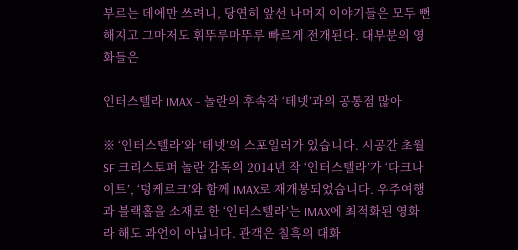부르는 데에만 쓰려니, 당연히 앞선 나머지 이야기들은 모두 뻔해지고 그마저도 휘뚜루마뚜루 빠르게 전개된다. 대부분의 영화들은

인터스텔라 IMAX – 놀란의 후속작 ‘테넷’과의 공통점 많아

※ ‘인터스텔라’와 ‘테넷’의 스포일러가 있습니다. 시공간 초월 SF 크리스토퍼 놀란 감독의 2014년 작 ‘인터스텔라’가 ‘다크나이트’, ‘덩케르크’와 함께 IMAX로 재개봉되었습니다. 우주여행과 블랙홀을 소재로 한 ‘인터스텔라’는 IMAX에 최적화된 영화라 해도 과언이 아닙니다. 관객은 칠흑의 대화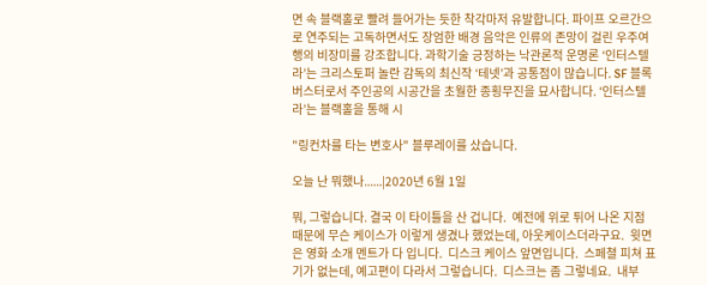면 속 블랙홀로 빨려 들어가는 듯한 착각마저 유발합니다. 파이프 오르간으로 연주되는 고독하면서도 장엄한 배경 음악은 인류의 존망이 걸린 우주여행의 비장미를 강조합니다. 과학기술 긍정하는 낙관론적 운명론 ‘인터스텔라’는 크리스토퍼 놀란 감독의 최신작 ‘테넷’과 공통점이 많습니다. SF 블록버스터로서 주인공의 시공간을 초월한 종횡무진을 묘사합니다. ‘인터스텔라’는 블랙홀을 통해 시

"링컨차를 타는 변호사" 블루레이를 샀습니다.

오늘 난 뭐했나......|2020년 6월 1일

뭐, 그렇습니다. 결국 이 타이틀을 산 겁니다.  예전에 위로 튀어 나온 지점 때문에 무슨 케이스가 이렇게 생겼나 했었는데, 아웃케이스더라구요.  윗면은 영화 소개 멘트가 다 입니다.  디스크 케이스 앞면입니다.  스페쳘 피쳐 표기가 없는데, 예고편이 다라서 그렇습니다.  디스크는 좀 그렇네요.  내부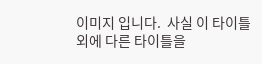이미지 입니다.  사실 이 타이틀 외에 다른 타이틀을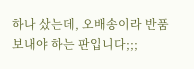하나 샀는데, 오배송이라 반품 보내야 하는 판입니다;;;